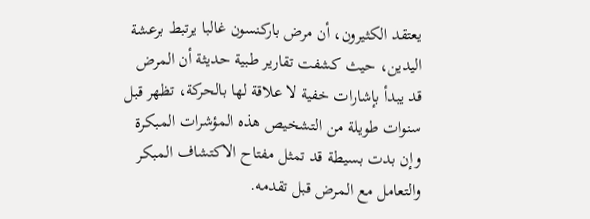يعتقد الكثيرون، أن مرض باركنسون غالبا يرتبط برعشة اليدين، حيث كشفت تقارير طبية حديثة أن المرض قد يبدأ بإشارات خفية لا علاقة لها بالحركة، تظهر قبل سنوات طويلة من التشخيص هذه المؤشرات المبكرة وإن بدت بسيطة قد تمثل مفتاح الاكتشاف المبكر والتعامل مع المرض قبل تقدمه.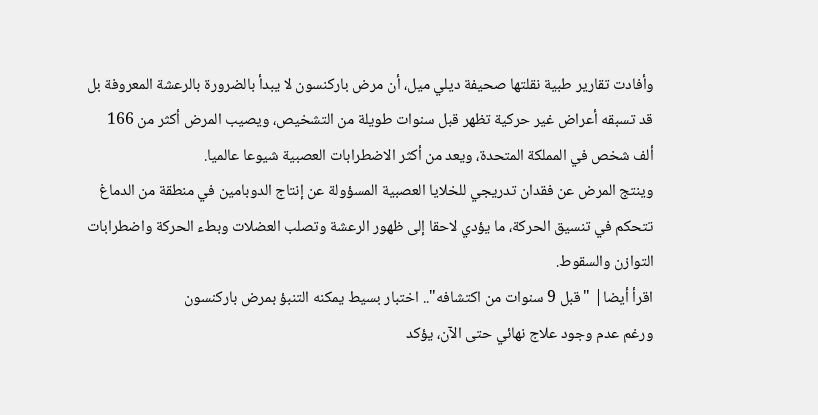وأفادت تقارير طبية نقلتها صحيفة ديلي ميل، أن مرض باركنسون لا يبدأ بالضرورة بالرعشة المعروفة بل قد تسبقه أعراض غير حركية تظهر قبل سنوات طويلة من التشخيص، ويصيب المرض أكثر من 166 ألف شخص في المملكة المتحدة، ويعد من أكثر الاضطرابات العصبية شيوعا عالميا.
وينتج المرض عن فقدان تدريجي للخلايا العصبية المسؤولة عن إنتاج الدوبامين في منطقة من الدماغ تتحكم في تنسيق الحركة، ما يؤدي لاحقا إلى ظهور الرعشة وتصلب العضلات وبطء الحركة واضطرابات التوازن والسقوط.
اقرأ أيضا| "قبل 9 سنوات من اكتشافه".. اختبار بسيط يمكنه التنبؤ بمرض باركنسون
ورغم عدم وجود علاج نهائي حتى الآن، يؤكد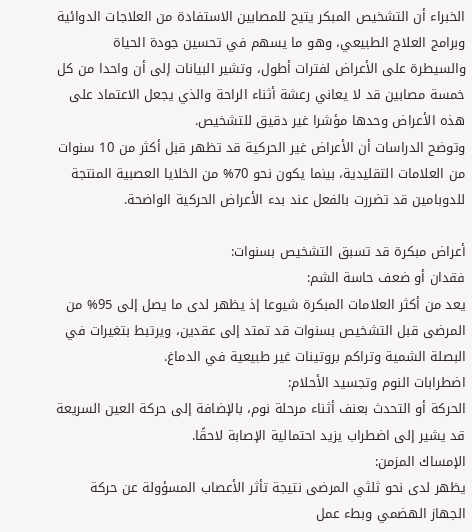الخبراء أن التشخيص المبكر يتيح للمصابين الاستفادة من العلاجات الدوائية وبرامج العلاج الطبيعي، وهو ما يسهم في تحسين جودة الحياة والسيطرة على الأعراض لفترات أطول، وتشير البيانات إلى أن واحدا من كل خمسة مصابين قد لا يعاني رعشة أثناء الراحة والذي يجعل الاعتماد على هذه الأعراض وحدها مؤشرا غير دقيق للتشخيص.
وتوضح الدراسات أن الأعراض غير الحركية قد تظهر قبل أكثر من 10 سنوات من العلامات التقليدية، بينما يكون نحو 70% من الخلايا العصبية المنتجة للدوبامين قد تضررت بالفعل عند بدء الأعراض الحركية الواضحة.

أعراض مبكرة قد تسبق التشخيص بسنوات:
فقدان أو ضعف حاسة الشم:
يعد من أكثر العلامات المبكرة شيوعا إذ يظهر لدى ما يصل إلى 95% من المرضى قبل التشخيص بسنوات قد تمتد إلى عقدين، ويرتبط بتغيرات في البصلة الشمية وتراكم بروتينات غير طبيعية في الدماغ.
اضطرابات النوم وتجسيد الأحلام:
الحركة أو التحدث بعنف أثناء مرحلة نوم، بالإضافة إلى حركة العين السريعة قد يشير إلى اضطراب يزيد احتمالية الإصابة لاحقًا.
الإمساك المزمن:
يظهر لدى نحو ثلثي المرضى نتيجة تأثر الأعصاب المسؤولة عن حركة الجهاز الهضمي وبطء عمل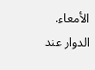الأمعاء.
الدوار عند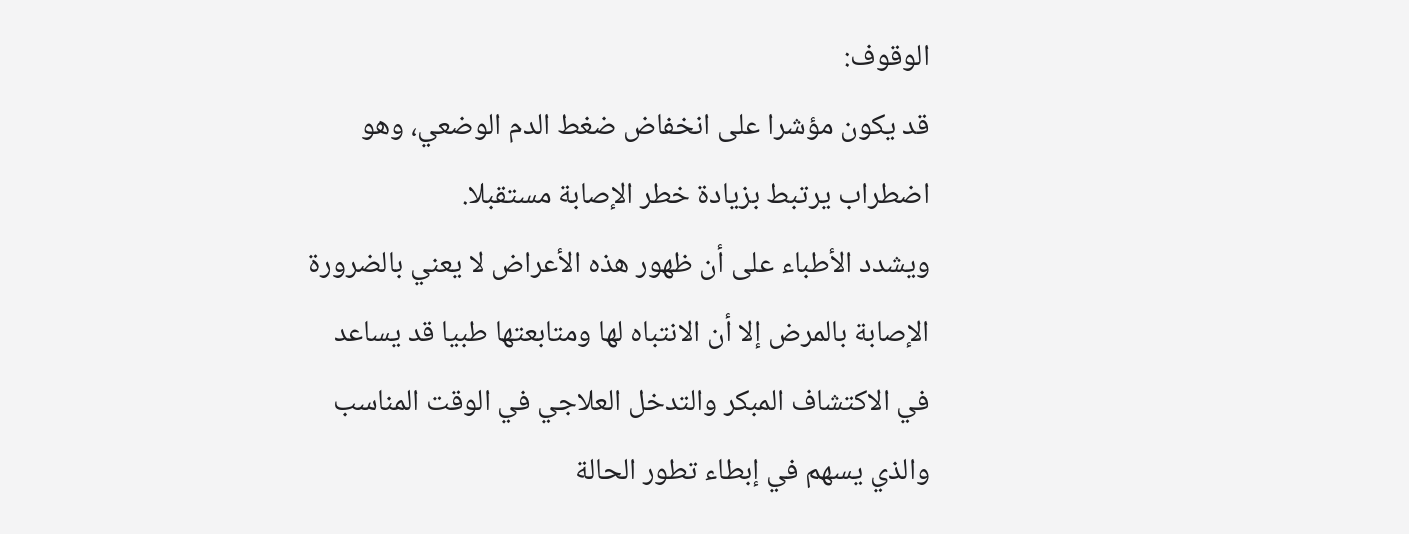الوقوف:
قد يكون مؤشرا على انخفاض ضغط الدم الوضعي، وهو اضطراب يرتبط بزيادة خطر الإصابة مستقبلا.
ويشدد الأطباء على أن ظهور هذه الأعراض لا يعني بالضرورة الإصابة بالمرض إلا أن الانتباه لها ومتابعتها طبيا قد يساعد في الاكتشاف المبكر والتدخل العلاجي في الوقت المناسب والذي يسهم في إبطاء تطور الحالة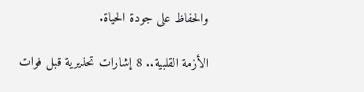والحفاظ على جودة الحياة.

الأزمة القلبية.. 8 إشارات تحذيرية قبل فوات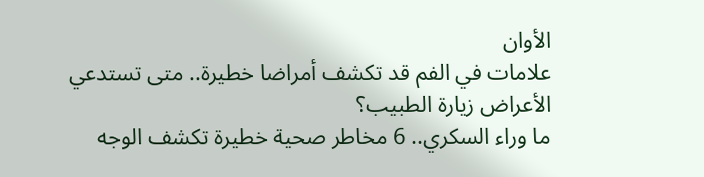الأوان
علامات في الفم قد تكشف أمراضا خطيرة.. متى تستدعي الأعراض زيارة الطبيب؟
ما وراء السكري.. 6 مخاطر صحية خطيرة تكشف الوجه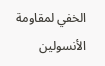الخفي لمقاومة الأنسولين